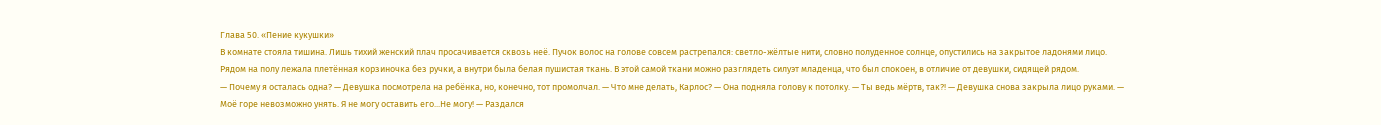Глава 50. «Пение кукушки»
В комнате стояла тишина. Лишь тихий женский плач просачивается сквозь неё. Пучок волос на голове совсем растрепался: светло-жёлтые нити, словно полуденное солнце, опустились на закрытое ладонями лицо. Рядом на полу лежала плетённая корзиночка без ручки, а внутри была белая пушистая ткань. В этой самой ткани можно разглядеть силуэт младенца, что был спокоен, в отличие от девушки, сидящей рядом.
— Почему я осталась одна? — Девушка посмотрела на ребёнка, но, конечно, тот промолчал. — Что мне делать, Карлос? — Она подняла голову к потолку. — Ты ведь мёртв, так?! — Девушка снова закрыла лицо руками. — Моё горе невозможно унять. Я не могу оставить его...Не могу! — Раздался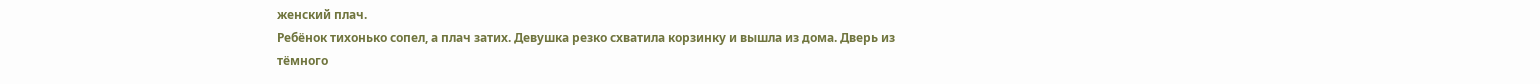женский плач.
Ребёнок тихонько сопел, а плач затих. Девушка резко схватила корзинку и вышла из дома. Дверь из тёмного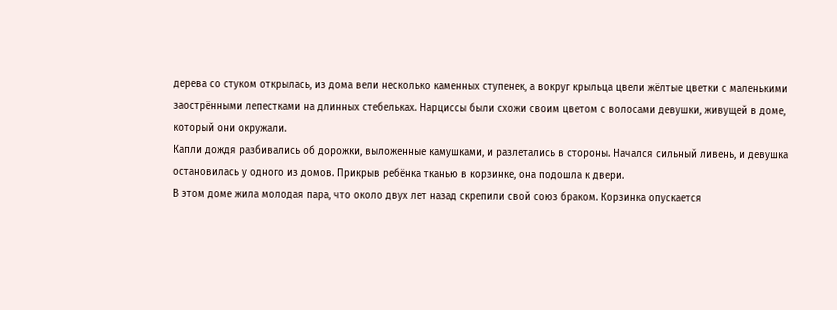дерева со стуком открылась, из дома вели несколько каменных ступенек, а вокруг крыльца цвели жёлтые цветки с маленькими заострёнными лепестками на длинных стебельках. Нарциссы были схожи своим цветом с волосами девушки, живущей в доме, который они окружали.
Капли дождя разбивались об дорожки, выложенные камушками, и разлетались в стороны. Начался сильный ливень, и девушка остановилась у одного из домов. Прикрыв ребёнка тканью в корзинке, она подошла к двери.
В этом доме жила молодая пара, что около двух лет назад скрепили свой союз браком. Корзинка опускается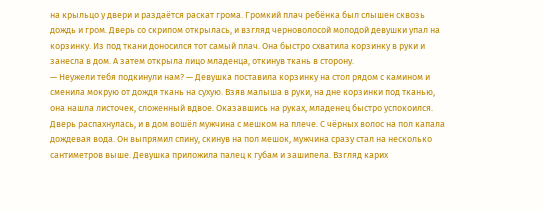на крыльцо у двери и раздаётся раскат грома. Громкий плач ребёнка был слышен сквозь дождь и гром. Дверь со скрипом открылась, и взгляд черноволосой молодой девушки упал на корзинку. Из под ткани доносился тот самый плач. Она быстро схватила корзинку в руки и занесла в дом. А затем открыла лицо младенца, откинув ткань в сторону.
— Неужели тебя подкинули нам? — Девушка поставила корзинку на стол рядом с камином и сменила мокрую от дождя ткань на сухую. Взяв малыша в руки, на дне корзинки под тканью, она нашла листочек, сложенный вдвое. Оказавшись на руках, младенец быстро успокоился.
Дверь распахнулась, и в дом вошёл мужчина с мешком на плече. С чёрных волос на пол капала дождевая вода. Он выпрямил спину, скинув на пол мешок, мужчина сразу стал на несколько сантиметров выше. Девушка приложила палец к губам и зашипела. Взгляд карих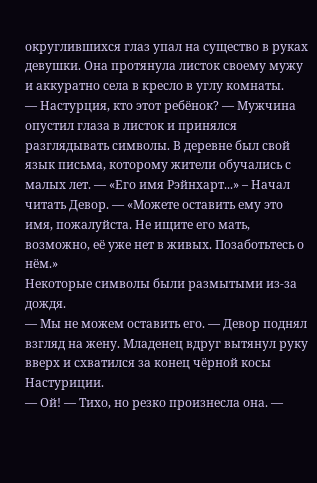округлившихся глаз упал на существо в руках девушки. Она протянула листок своему мужу и аккуратно села в кресло в углу комнаты.
— Настурция, кто этот ребёнок? — Мужчина опустил глаза в листок и принялся разглядывать символы. В деревне был свой язык письма, которому жители обучались с малых лет. — «Его имя Рэйнхарт...» – Начал читать Девор. — «Можете оставить ему это имя, пожалуйста. Не ищите его мать, возможно, её уже нет в живых. Позаботьтесь о нём.»
Некоторые символы были размытыми из-за дождя.
— Мы не можем оставить его. — Девор поднял взгляд на жену. Младенец вдруг вытянул руку вверх и схватился за конец чёрной косы Настуриции.
— Ой! — Тихо, но резко произнесла она. —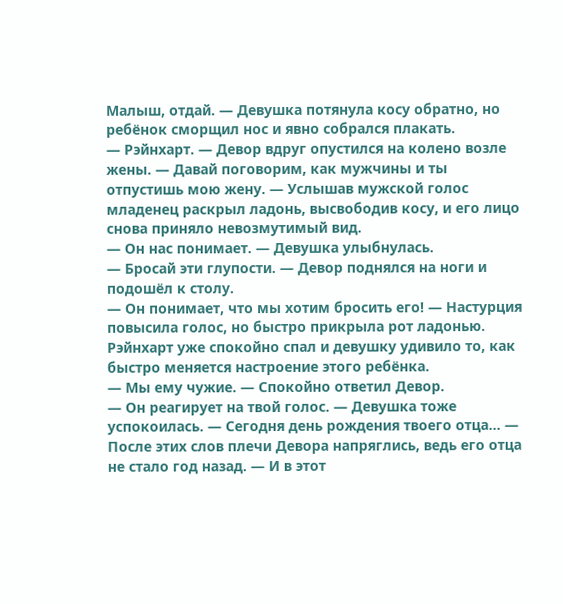Малыш, отдай. — Девушка потянула косу обратно, но ребёнок сморщил нос и явно собрался плакать.
— Рэйнхарт. — Девор вдруг опустился на колено возле жены. — Давай поговорим, как мужчины и ты отпустишь мою жену. — Услышав мужской голос младенец раскрыл ладонь, высвободив косу, и его лицо снова приняло невозмутимый вид.
— Он нас понимает. — Девушка улыбнулась.
— Бросай эти глупости. — Девор поднялся на ноги и подошёл к столу.
— Он понимает, что мы хотим бросить его! — Настурция повысила голос, но быстро прикрыла рот ладонью. Рэйнхарт уже спокойно спал и девушку удивило то, как быстро меняется настроение этого ребёнка.
— Мы ему чужие. — Спокойно ответил Девор.
— Он реагирует на твой голос. — Девушка тоже успокоилась. — Сегодня день рождения твоего отца... — После этих слов плечи Девора напряглись, ведь его отца не стало год назад. — И в этот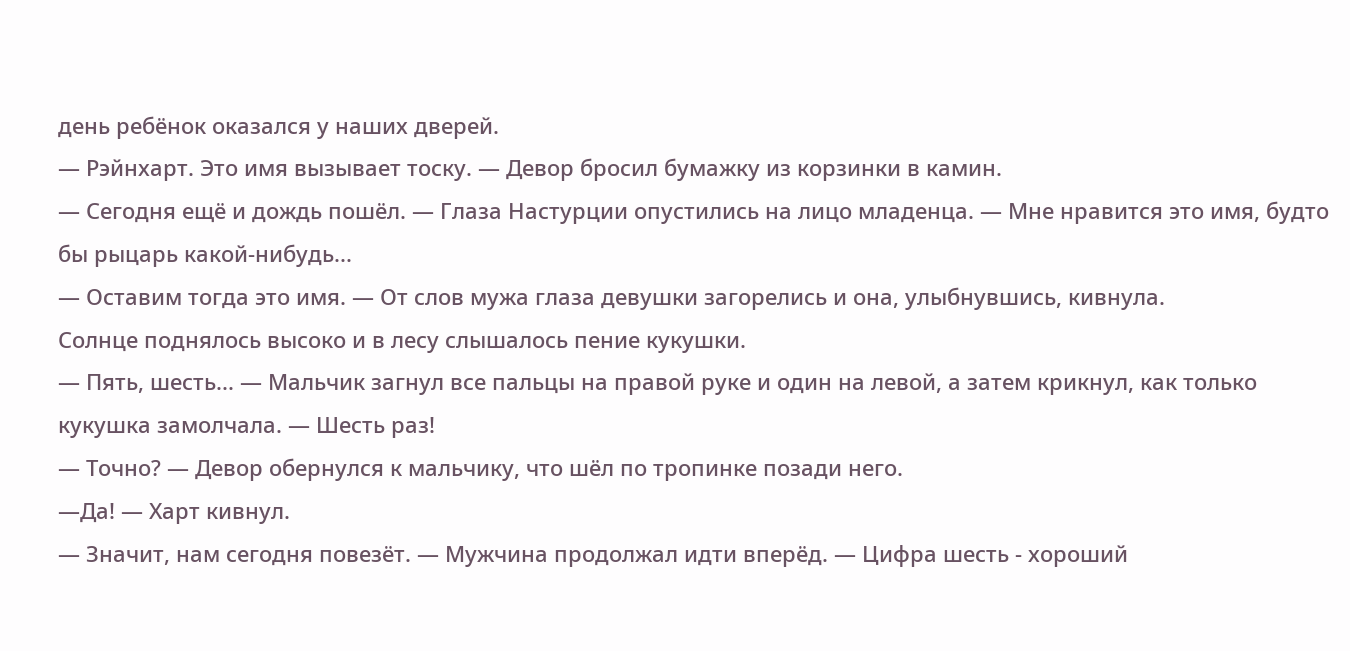день ребёнок оказался у наших дверей.
— Рэйнхарт. Это имя вызывает тоску. — Девор бросил бумажку из корзинки в камин.
— Сегодня ещё и дождь пошёл. — Глаза Настурции опустились на лицо младенца. — Мне нравится это имя, будто бы рыцарь какой-нибудь...
— Оставим тогда это имя. — От слов мужа глаза девушки загорелись и она, улыбнувшись, кивнула.
Солнце поднялось высоко и в лесу слышалось пение кукушки.
— Пять, шесть... — Мальчик загнул все пальцы на правой руке и один на левой, а затем крикнул, как только кукушка замолчала. — Шесть раз!
— Точно? — Девор обернулся к мальчику, что шёл по тропинке позади него.
—Да! — Харт кивнул.
— Значит, нам сегодня повезёт. — Мужчина продолжал идти вперёд. — Цифра шесть - хороший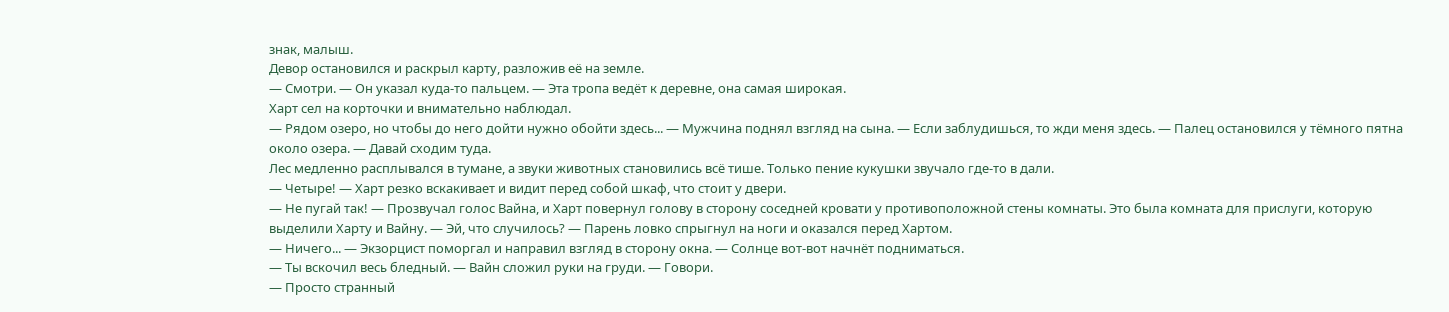знак, малыш.
Девор остановился и раскрыл карту, разложив её на земле.
— Смотри. — Он указал куда-то пальцем. — Эта тропа ведёт к деревне, она самая широкая.
Харт сел на корточки и внимательно наблюдал.
— Рядом озеро, но чтобы до него дойти нужно обойти здесь... — Мужчина поднял взгляд на сына. — Если заблудишься, то жди меня здесь. — Палец остановился у тёмного пятна около озера. — Давай сходим туда.
Лес медленно расплывался в тумане, а звуки животных становились всё тише. Только пение кукушки звучало где-то в дали.
— Четыре! — Харт резко вскакивает и видит перед собой шкаф, что стоит у двери.
— Не пугай так! — Прозвучал голос Вайна, и Харт повернул голову в сторону соседней кровати у противоположной стены комнаты. Это была комната для прислуги, которую выделили Харту и Вайну. — Эй, что случилось? — Парень ловко спрыгнул на ноги и оказался перед Хартом.
— Ничего... — Экзорцист поморгал и направил взгляд в сторону окна. — Солнце вот-вот начнёт подниматься.
— Ты вскочил весь бледный. — Вайн сложил руки на груди. — Говори.
— Просто странный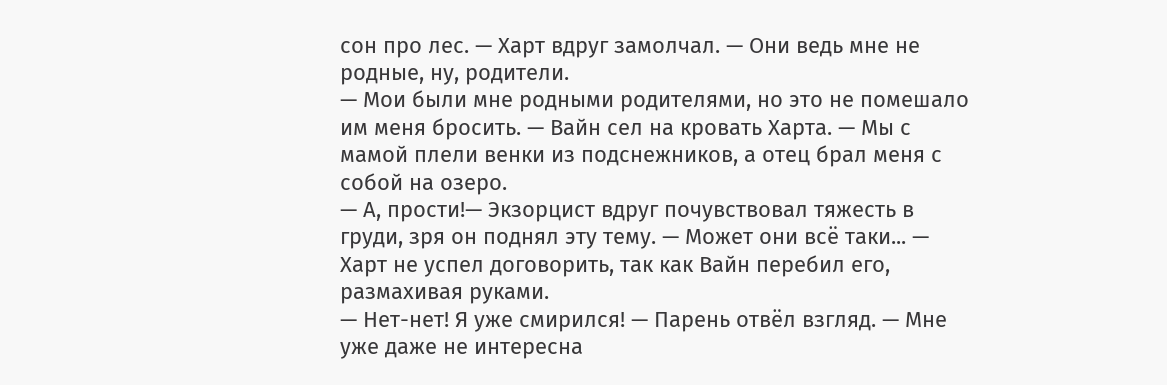сон про лес. — Харт вдруг замолчал. — Они ведь мне не родные, ну, родители.
— Мои были мне родными родителями, но это не помешало им меня бросить. — Вайн сел на кровать Харта. — Мы с мамой плели венки из подснежников, а отец брал меня с собой на озеро.
— А, прости!— Экзорцист вдруг почувствовал тяжесть в груди, зря он поднял эту тему. — Может они всё таки... — Харт не успел договорить, так как Вайн перебил его, размахивая руками.
— Нет-нет! Я уже смирился! — Парень отвёл взгляд. — Мне уже даже не интересна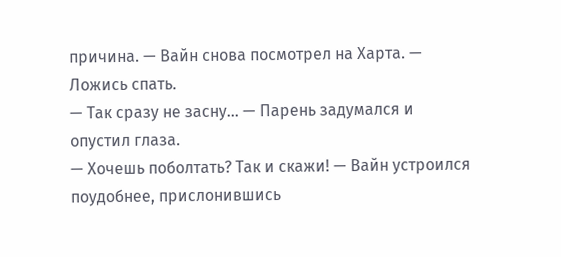причина. — Вайн снова посмотрел на Харта. — Ложись спать.
— Так сразу не засну... — Парень задумался и опустил глаза.
— Хочешь поболтать? Так и скажи! — Вайн устроился поудобнее, прислонившись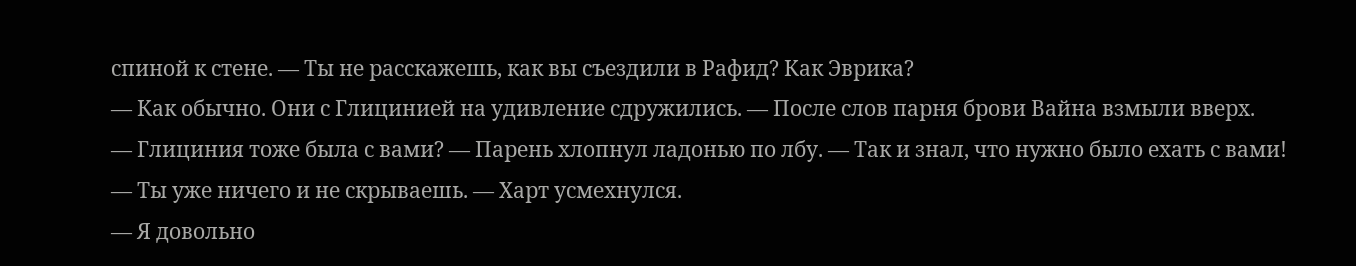спиной к стене. — Ты не расскажешь, как вы съездили в Рафид? Как Эврика?
— Как обычно. Они с Глицинией на удивление сдружились. — После слов парня брови Вайна взмыли вверх.
— Глициния тоже была с вами? — Парень хлопнул ладонью по лбу. — Так и знал, что нужно было ехать с вами!
— Ты уже ничего и не скрываешь. — Харт усмехнулся.
— Я довольно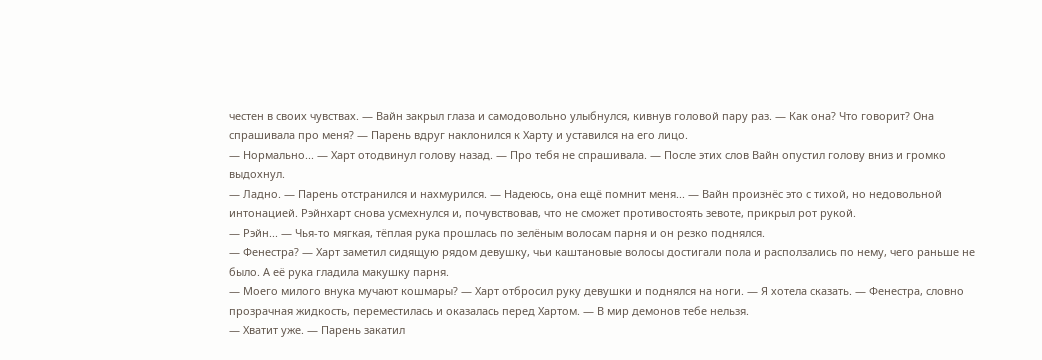честен в своих чувствах. — Вайн закрыл глаза и самодовольно улыбнулся, кивнув головой пару раз. — Как она? Что говорит? Она спрашивала про меня? — Парень вдруг наклонился к Харту и уставился на его лицо.
— Нормально... — Харт отодвинул голову назад. — Про тебя не спрашивала. — После этих слов Вайн опустил голову вниз и громко выдохнул.
— Ладно. — Парень отстранился и нахмурился. — Надеюсь, она ещё помнит меня... — Вайн произнёс это с тихой, но недовольной интонацией. Рэйнхарт снова усмехнулся и, почувствовав, что не сможет противостоять зевоте, прикрыл рот рукой.
— Рэйн... — Чья-то мягкая, тёплая рука прошлась по зелёным волосам парня и он резко поднялся.
— Фенестра? — Харт заметил сидящую рядом девушку, чьи каштановые волосы достигали пола и расползались по нему, чего раньше не было. А её рука гладила макушку парня.
— Моего милого внука мучают кошмары? — Харт отбросил руку девушки и поднялся на ноги. — Я хотела сказать. — Фенестра, словно прозрачная жидкость, переместилась и оказалась перед Хартом. — В мир демонов тебе нельзя.
— Хватит уже. — Парень закатил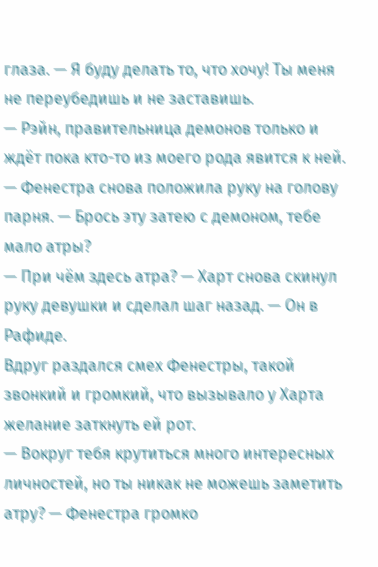глаза. — Я буду делать то, что хочу! Ты меня не переубедишь и не заставишь.
— Рэйн, правительница демонов только и ждёт пока кто-то из моего рода явится к ней. — Фенестра снова положила руку на голову парня. — Брось эту затею с демоном, тебе мало атры?
— При чём здесь атра? — Харт снова скинул руку девушки и сделал шаг назад. — Он в Рафиде.
Вдруг раздался смех Фенестры, такой звонкий и громкий, что вызывало у Харта желание заткнуть ей рот.
— Вокруг тебя крутиться много интересных личностей, но ты никак не можешь заметить атру? — Фенестра громко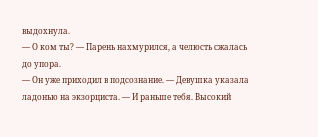выдохнула.
— О ком ты? — Парень нахмурился, а челюсть сжалась до упора.
— Он уже приходил в подсознание. — Девушка указала ладонью на экзорциста. — И раньше тебя. Высокий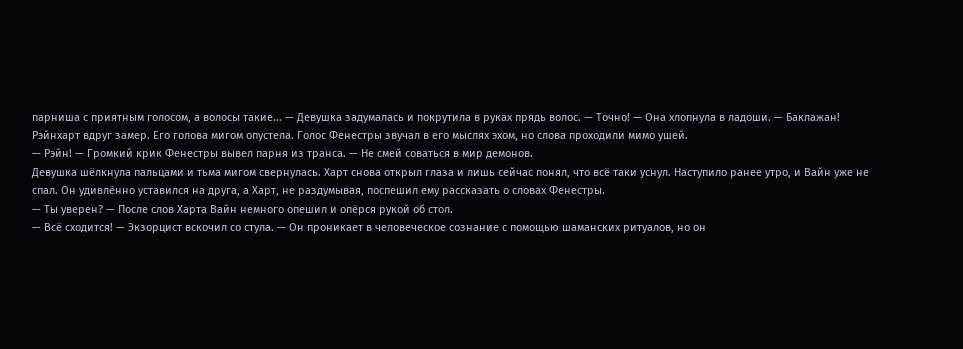парниша с приятным голосом, а волосы такие... — Девушка задумалась и покрутила в руках прядь волос. — Точно! — Она хлопнула в ладоши. — Баклажан!
Рэйнхарт вдруг замер. Его голова мигом опустела. Голос Фенестры звучал в его мыслях эхом, но слова проходили мимо ушей.
— Рэйн! — Громкий крик Фенестры вывел парня из транса. — Не смей соваться в мир демонов.
Девушка шёлкнула пальцами и тьма мигом свернулась. Харт снова открыл глаза и лишь сейчас понял, что всё таки уснул. Наступило ранее утро, и Вайн уже не спал. Он удивлённо уставился на друга, а Харт, не раздумывая, поспешил ему рассказать о словах Фенестры.
— Ты уверен? — После слов Харта Вайн немного опешил и опёрся рукой об стол.
— Всё сходится! — Экзорцист вскочил со стула. — Он проникает в человеческое сознание с помощью шаманских ритуалов, но он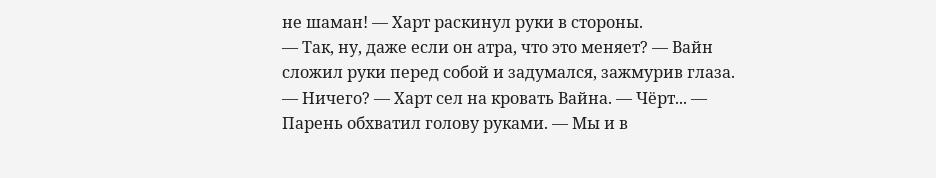не шаман! — Харт раскинул руки в стороны.
— Так, ну, даже если он атра, что это меняет? — Вайн сложил руки перед собой и задумался, зажмурив глаза.
— Ничего? — Харт сел на кровать Вайна. — Чёрт... — Парень обхватил голову руками. — Мы и в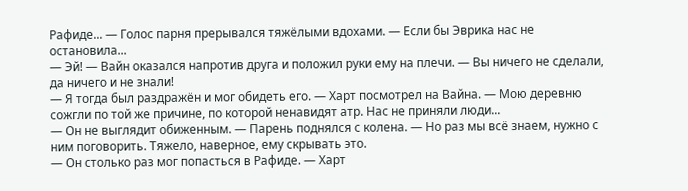Рафиде... — Голос парня прерывался тяжёлыми вдохами. — Если бы Эврика нас не остановила...
— Эй! — Вайн оказался напротив друга и положил руки ему на плечи. — Вы ничего не сделали, да ничего и не знали!
— Я тогда был раздражён и мог обидеть его. — Харт посмотрел на Вайна. — Мою деревню сожгли по той же причине, по которой ненавидят атр. Нас не приняли люди...
— Он не выглядит обиженным. — Парень поднялся с колена. — Но раз мы всё знаем, нужно с ним поговорить. Тяжело, наверное, ему скрывать это.
— Он столько раз мог попасться в Рафиде. — Харт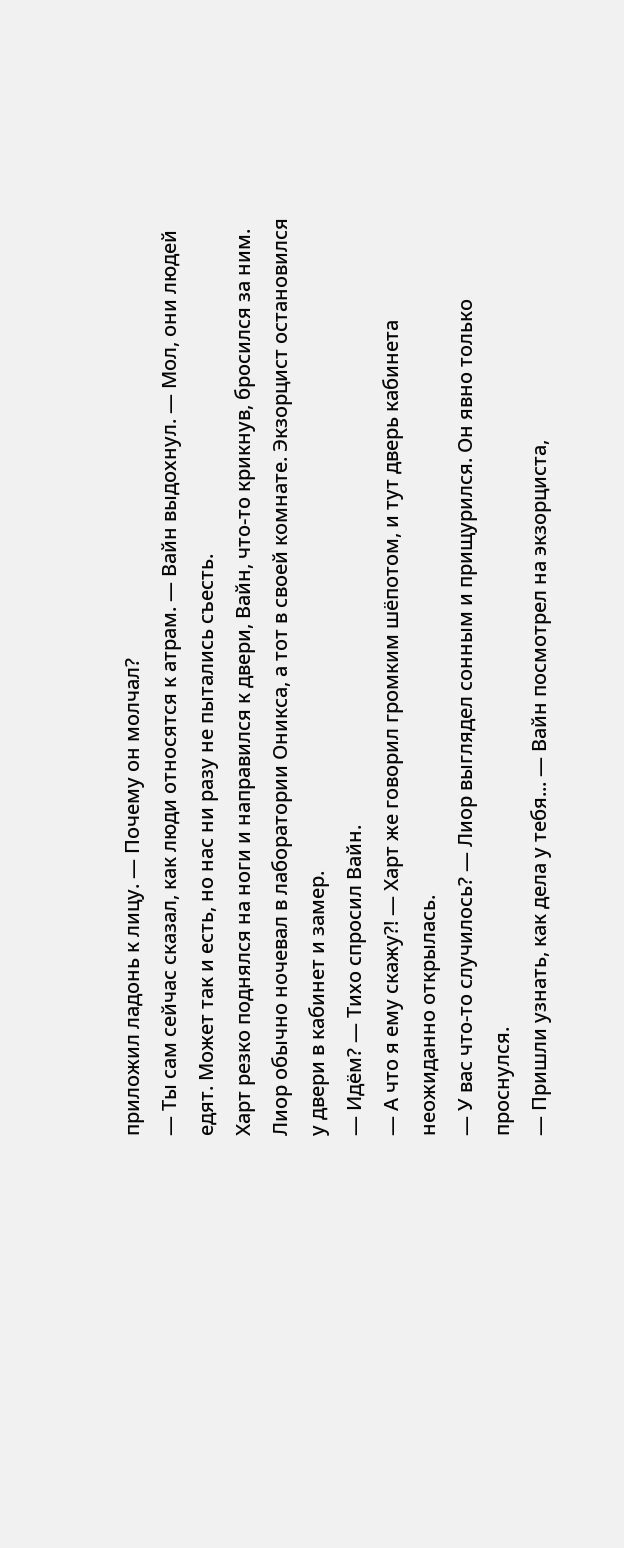приложил ладонь к лицу. — Почему он молчал?
— Ты сам сейчас сказал, как люди относятся к атрам. — Вайн выдохнул. — Мол, они людей едят. Может так и есть, но нас ни разу не пытались съесть.
Харт резко поднялся на ноги и направился к двери, Вайн, что-то крикнув, бросился за ним. Лиор обычно ночевал в лаборатории Оникса, а тот в своей комнате. Экзорцист остановился у двери в кабинет и замер.
— Идём? — Тихо спросил Вайн.
— А что я ему скажу?! — Харт же говорил громким шёпотом, и тут дверь кабинета неожиданно открылась.
— У вас что-то случилось? — Лиор выглядел сонным и прищурился. Он явно только проснулся.
— Пришли узнать, как дела у тебя... — Вайн посмотрел на экзорциста,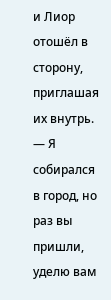и Лиор отошёл в сторону, приглашая их внутрь.
— Я собирался в город, но раз вы пришли, уделю вам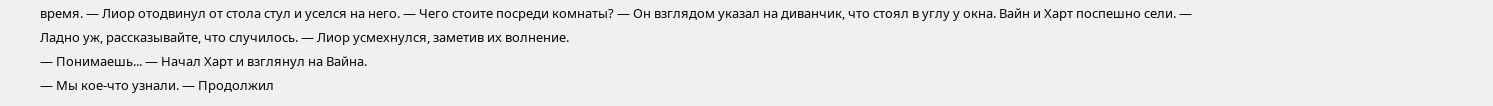время. — Лиор отодвинул от стола стул и уселся на него. — Чего стоите посреди комнаты? — Он взглядом указал на диванчик, что стоял в углу у окна. Вайн и Харт поспешно сели. — Ладно уж, рассказывайте, что случилось. — Лиор усмехнулся, заметив их волнение.
— Понимаешь... — Начал Харт и взглянул на Вайна.
— Мы кое-что узнали. — Продолжил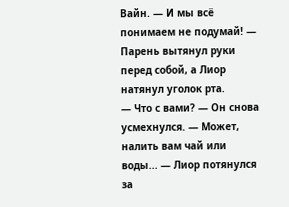Вайн. — И мы всё понимаем не подумай! — Парень вытянул руки перед собой, а Лиор натянул уголок рта.
— Что с вами? — Он снова усмехнулся. — Может, налить вам чай или воды... — Лиор потянулся за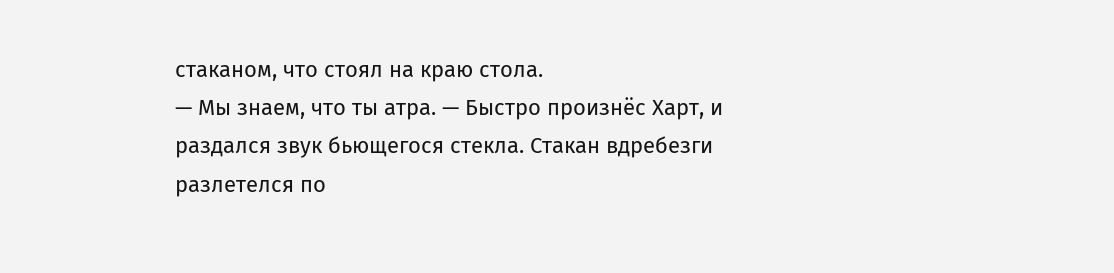стаканом, что стоял на краю стола.
— Мы знаем, что ты атра. — Быстро произнёс Харт, и раздался звук бьющегося стекла. Стакан вдребезги разлетелся по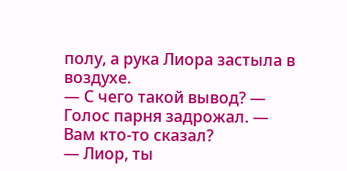полу, а рука Лиора застыла в воздухе.
— С чего такой вывод? — Голос парня задрожал. — Вам кто-то сказал?
— Лиор, ты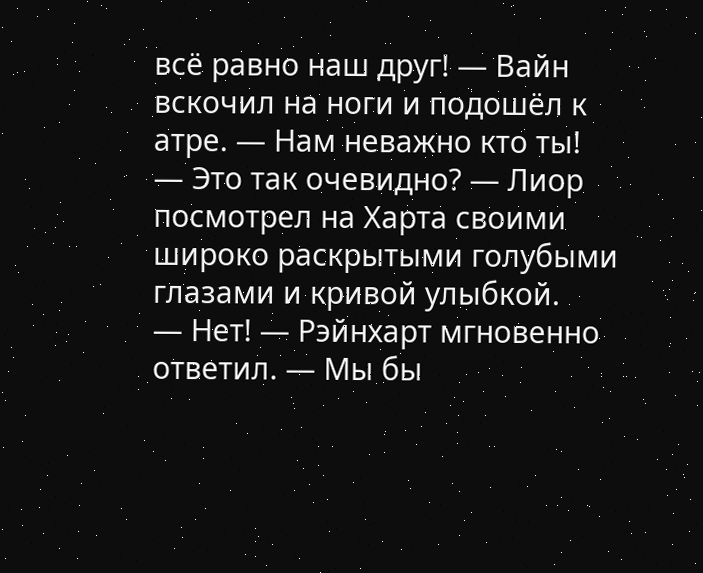всё равно наш друг! — Вайн вскочил на ноги и подошёл к атре. — Нам неважно кто ты!
— Это так очевидно? — Лиор посмотрел на Харта своими широко раскрытыми голубыми глазами и кривой улыбкой.
— Нет! — Рэйнхарт мгновенно ответил. — Мы бы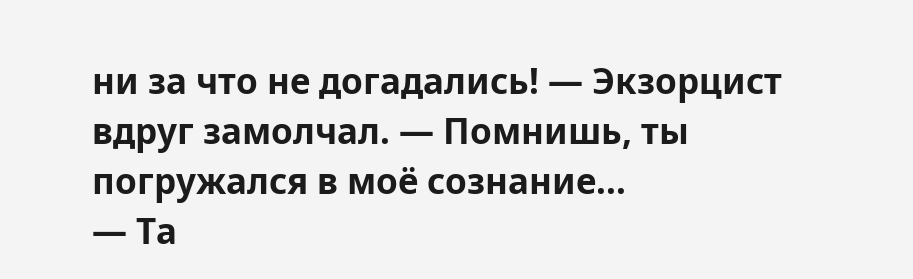ни за что не догадались! — Экзорцист вдруг замолчал. — Помнишь, ты погружался в моё сознание...
— Та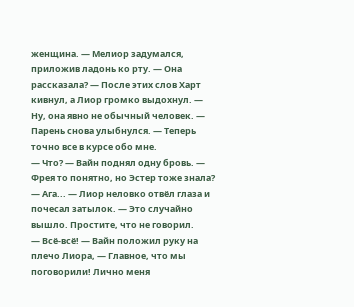женщина. — Мелиор задумался, приложив ладонь ко рту. — Она рассказала? — После этих слов Харт кивнул, а Лиор громко выдохнул. — Ну, она явно не обычный человек. — Парень снова улыбнулся. — Теперь точно все в курсе обо мне.
— Что? — Вайн поднял одну бровь. — Фрея то понятно, но Эстер тоже знала?
— Ага... — Лиор неловко отвёл глаза и почесал затылок. — Это случайно вышло. Простите, что не говорил.
— Всё-всё! — Вайн положил руку на плечо Лиора, — Главное, что мы поговорили! Лично меня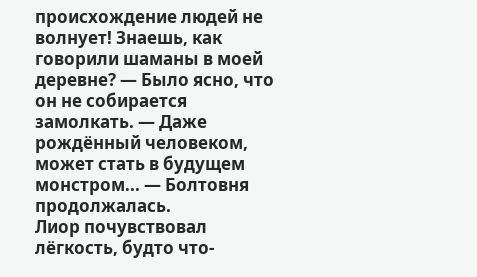происхождение людей не волнует! Знаешь, как говорили шаманы в моей деревне? — Было ясно, что он не собирается замолкать. — Даже рождённый человеком, может стать в будущем монстром... — Болтовня продолжалась.
Лиор почувствовал лёгкость, будто что-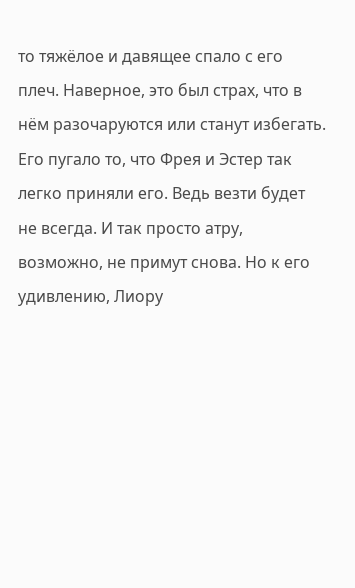то тяжёлое и давящее спало с его плеч. Наверное, это был страх, что в нём разочаруются или станут избегать. Его пугало то, что Фрея и Эстер так легко приняли его. Ведь везти будет не всегда. И так просто атру, возможно, не примут снова. Но к его удивлению, Лиору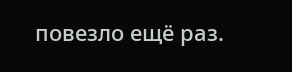повезло ещё раз.